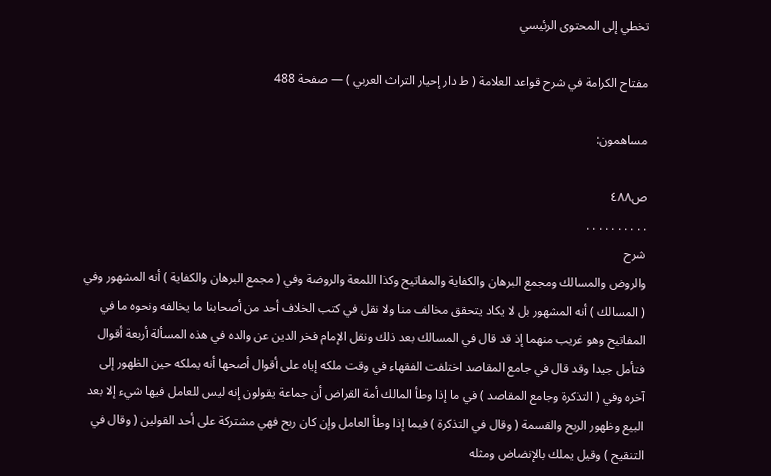تخطي إلى المحتوى الرئيسي

مفتاح الكرامة في شرح قواعد العلامة ( ط دار إحيار التراث العربي ) — صفحة 488

مساهمون:

ص٤٨٨
. . . . . . . . . .
شرح
والروض والمسالك ومجمع البرهان والكفاية والمفاتيح وكذا اللمعة والروضة وفي ( مجمع البرهان والكفاية ) أنه المشهور وفي ( المسالك ) أنه المشهور بل لا يكاد يتحقق مخالف منا ولا نقل في كتب الخلاف أحد من أصحابنا ما يخالفه ونحوه ما في المفاتيح وهو غريب منهما إذ قد قال في المسالك بعد ذلك ونقل الإمام فخر الدين عن والده في هذه المسألة أربعة أقوال فتأمل جيدا وقد قال في جامع المقاصد اختلفت الفقهاء في وقت ملكه إياه على أقوال أصحها أنه يملكه حين الظهور إلى آخره وفي ( التذكرة وجامع المقاصد ) في ما إذا وطأ المالك أمة القراض أن جماعة يقولون إنه ليس للعامل فيها شيء إلا بعد البيع وظهور الربح والقسمة ( وقال في التذكرة ) فيما إذا وطأ العامل وإن كان ربح فهي مشتركة على أحد القولين ( وقال في التنقيح ) وقيل يملك بالإنضاض ومثله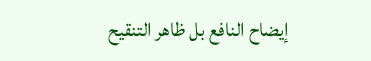إيضاح النافع بل ظاهر التنقيح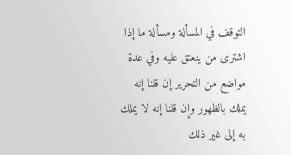التوقف في المسألة ومسألة ما إذا اشترى من ينعتق عليه وفي عدة مواضع من التحرير إن قلنا إنه يملك بالظهور وإن قلنا إنه لا يملك به إلى غير ذلك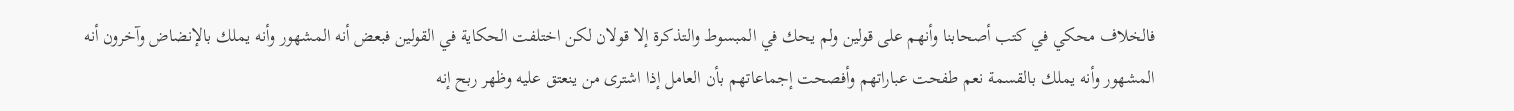فالخلاف محكي في كتب أصحابنا وأنهم على قولين ولم يحك في المبسوط والتذكرة إلا قولان لكن اختلفت الحكاية في القولين فبعض أنه المشهور وأنه يملك بالإنضاض وآخرون أنه المشهور وأنه يملك بالقسمة نعم طفحت عباراتهم وأفصحت إجماعاتهم بأن العامل إذا اشترى من ينعتق عليه وظهر ربح إنه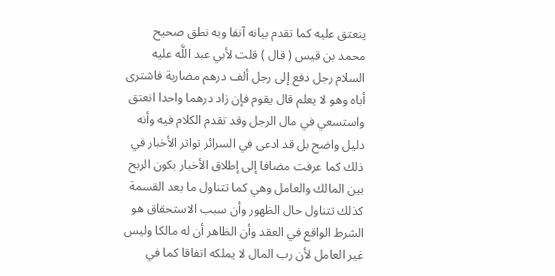ينعتق عليه كما تقدم بيانه آنفا وبه نطق صحيح محمد بن قيس ( قال ) قلت لأبي عبد اللَّه عليه السلام رجل دفع إلى رجل ألف درهم مضاربة فاشترى أباه وهو لا يعلم قال يقوم فإن زاد درهما واحدا انعتق واستسعي في مال الرجل وقد تقدم الكلام فيه وأنه دليل واضح بل قد ادعى في السرائر تواتر الأخبار في ذلك كما عرفت مضافا إلى إطلاق الأخبار بكون الربح بين المالك والعامل وهي كما تتناول ما بعد القسمة كذلك تتناول حال الظهور وأن سبب الاستحقاق هو الشرط الواقع في العقد وأن الظاهر أن له مالكا وليس غير العامل لأن رب المال لا يملكه اتفاقا كما في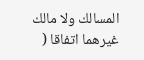المسالك ولا مالك غيرهما اتفاقا (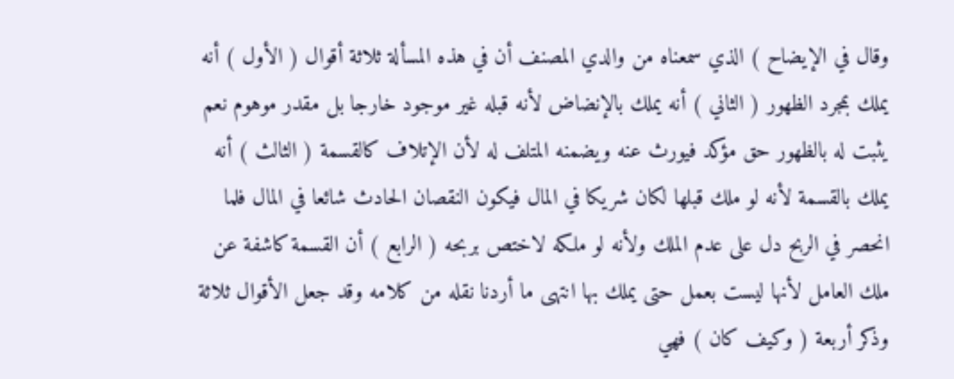وقال في الإيضاح ) الذي سمعناه من والدي المصنف أن في هذه المسألة ثلاثة أقوال ( الأول ) أنه يملك بمجرد الظهور ( الثاني ) أنه يملك بالإنضاض لأنه قبله غير موجود خارجا بل مقدر موهوم نعم يثبت له بالظهور حق مؤكد فيورث عنه ويضمنه المتلف له لأن الإتلاف كالقسمة ( الثالث ) أنه يملك بالقسمة لأنه لو ملك قبلها لكان شريكا في المال فيكون النقصان الحادث شائعا في المال فلما انحصر في الربح دل على عدم الملك ولأنه لو ملكه لاختص بربحه ( الرابع ) أن القسمة كاشفة عن ملك العامل لأنها ليست بعمل حتى يملك بها انتهى ما أردنا نقله من كلامه وقد جعل الأقوال ثلاثة وذكر أربعة ( وكيف كان ) فهي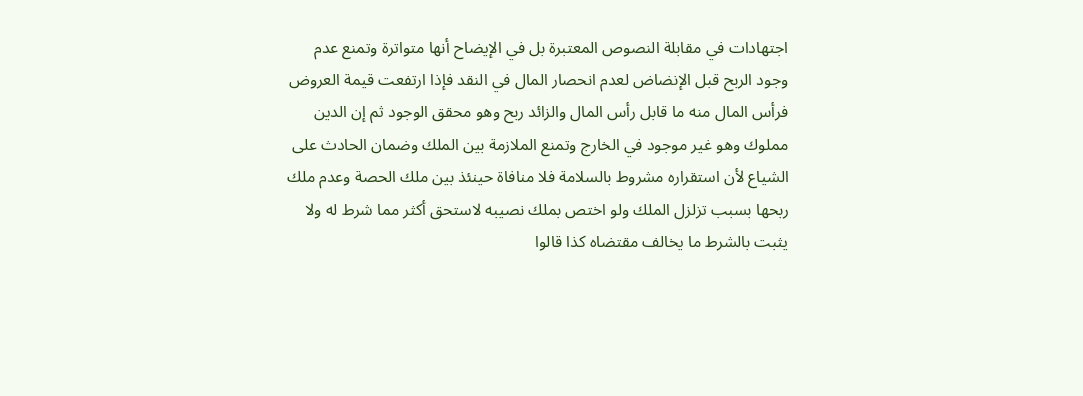اجتهادات في مقابلة النصوص المعتبرة بل في الإيضاح أنها متواترة وتمنع عدم وجود الربح قبل الإنضاض لعدم انحصار المال في النقد فإذا ارتفعت قيمة العروض فرأس المال منه ما قابل رأس المال والزائد ربح وهو محقق الوجود ثم إن الدين مملوك وهو غير موجود في الخارج وتمنع الملازمة بين الملك وضمان الحادث على الشياع لأن استقراره مشروط بالسلامة فلا منافاة حينئذ بين ملك الحصة وعدم ملك ربحها بسبب تزلزل الملك ولو اختص بملك نصيبه لاستحق أكثر مما شرط له ولا يثبت بالشرط ما يخالف مقتضاه كذا قالوا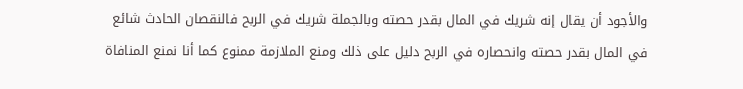والأجود أن يقال إنه شريك في المال بقدر حصته وبالجملة شريك في الربح فالنقصان الحادث شائع في المال بقدر حصته وانحصاره في الربح دليل على ذلك ومنع الملازمة ممنوع كما أنا نمنع المنافاة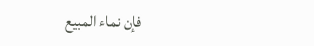فإن نماء المبيع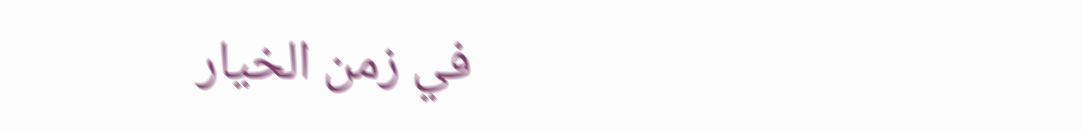في زمن الخيار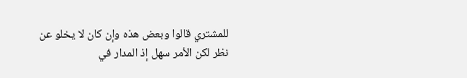للمشتري قالوا وبعض هذه وإن كان لا يخلو عن نظر لكن الأمر سهل إذ المدار في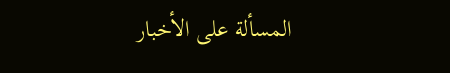المسألة على الأخبار